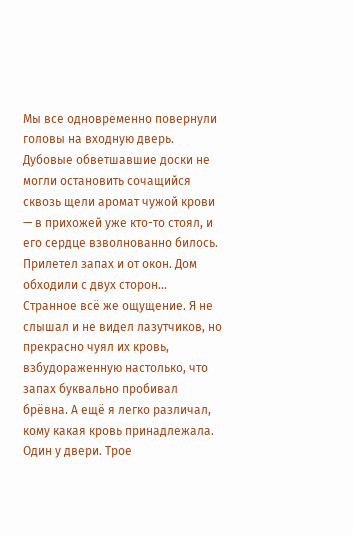Мы все одновременно повернули головы на входную дверь. Дубовые обветшавшие доски не могли остановить сочащийся сквозь щели аромат чужой крови — в прихожей уже кто-то стоял, и его сердце взволнованно билось.
Прилетел запах и от окон. Дом обходили с двух сторон…
Странное всё же ощущение. Я не слышал и не видел лазутчиков, но прекрасно чуял их кровь, взбудораженную настолько, что запах буквально пробивал брёвна. А ещё я легко различал, кому какая кровь принадлежала.
Один у двери. Трое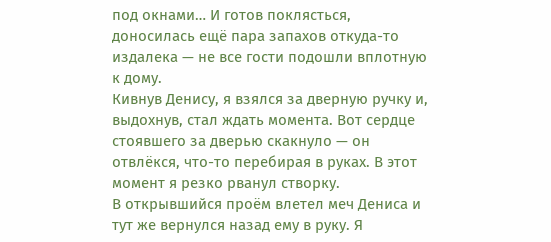под окнами… И готов поклясться, доносилась ещё пара запахов откуда-то издалека — не все гости подошли вплотную к дому.
Кивнув Денису, я взялся за дверную ручку и, выдохнув, стал ждать момента. Вот сердце стоявшего за дверью скакнуло — он отвлёкся, что-то перебирая в руках. В этот момент я резко рванул створку.
В открывшийся проём влетел меч Дениса и тут же вернулся назад ему в руку. Я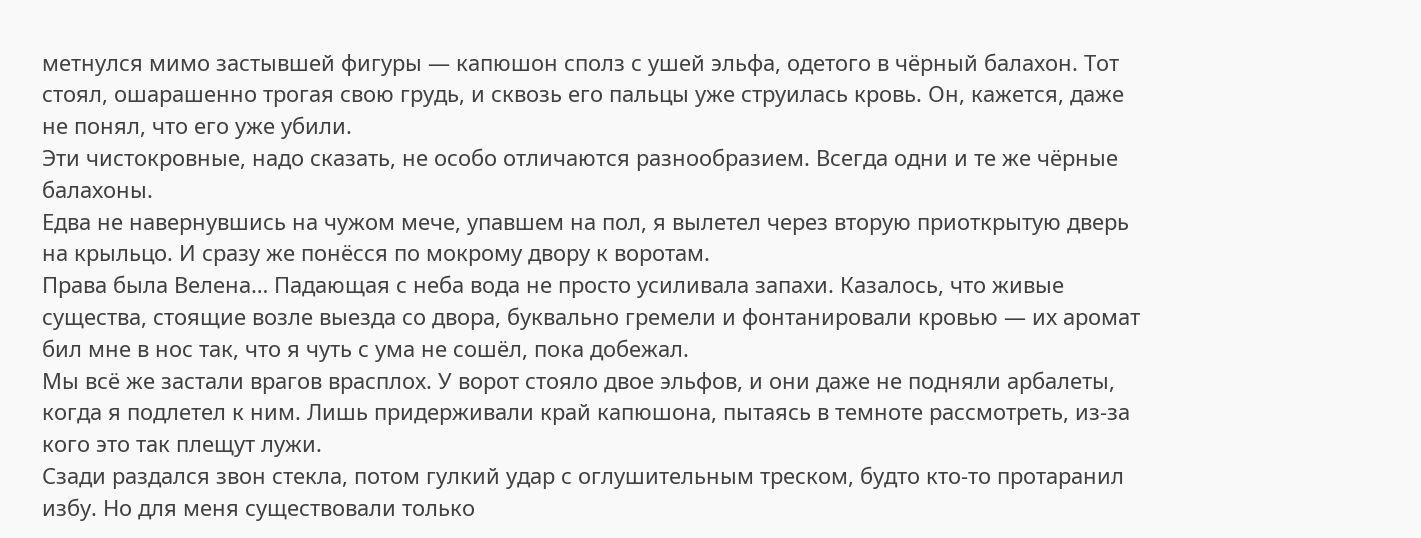метнулся мимо застывшей фигуры — капюшон сполз с ушей эльфа, одетого в чёрный балахон. Тот стоял, ошарашенно трогая свою грудь, и сквозь его пальцы уже струилась кровь. Он, кажется, даже не понял, что его уже убили.
Эти чистокровные, надо сказать, не особо отличаются разнообразием. Всегда одни и те же чёрные балахоны.
Едва не навернувшись на чужом мече, упавшем на пол, я вылетел через вторую приоткрытую дверь на крыльцо. И сразу же понёсся по мокрому двору к воротам.
Права была Велена… Падающая с неба вода не просто усиливала запахи. Казалось, что живые существа, стоящие возле выезда со двора, буквально гремели и фонтанировали кровью — их аромат бил мне в нос так, что я чуть с ума не сошёл, пока добежал.
Мы всё же застали врагов врасплох. У ворот стояло двое эльфов, и они даже не подняли арбалеты, когда я подлетел к ним. Лишь придерживали край капюшона, пытаясь в темноте рассмотреть, из-за кого это так плещут лужи.
Сзади раздался звон стекла, потом гулкий удар с оглушительным треском, будто кто-то протаранил избу. Но для меня существовали только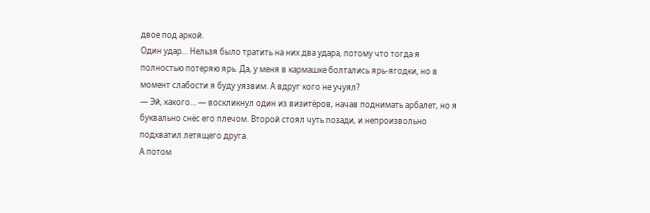двое под аркой.
Один удар… Нельзя было тратить на них два удара, потому что тогда я полностью потеряю ярь. Да, у меня в кармашке болтались ярь-ягодки, но в момент слабости я буду уязвим. А вдруг кого не учуял?
— Эй, какого… — воскликнул один из визитёров, начав поднимать арбалет, но я буквально снёс его плечом. Второй стоял чуть позади, и непроизвольно подхватил летящего друга.
А потом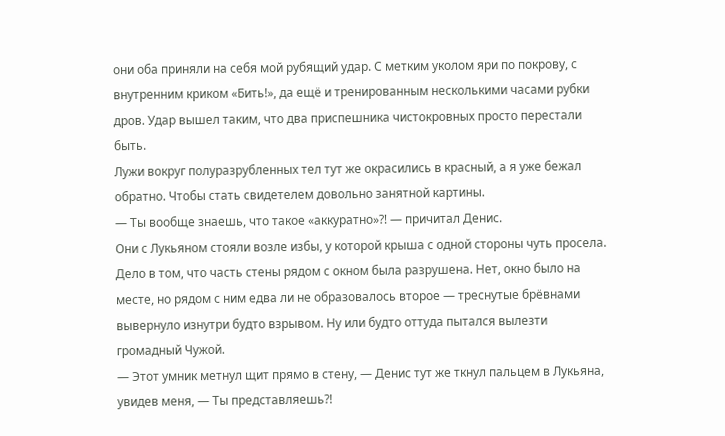они оба приняли на себя мой рубящий удар. С метким уколом яри по покрову, с внутренним криком «Бить!», да ещё и тренированным несколькими часами рубки дров. Удар вышел таким, что два приспешника чистокровных просто перестали быть.
Лужи вокруг полуразрубленных тел тут же окрасились в красный, а я уже бежал обратно. Чтобы стать свидетелем довольно занятной картины.
— Ты вообще знаешь, что такое «аккуратно»⁈ — причитал Денис.
Они с Лукьяном стояли возле избы, у которой крыша с одной стороны чуть просела. Дело в том, что часть стены рядом с окном была разрушена. Нет, окно было на месте, но рядом с ним едва ли не образовалось второе — треснутые брёвнами вывернуло изнутри будто взрывом. Ну или будто оттуда пытался вылезти громадный Чужой.
— Этот умник метнул щит прямо в стену, — Денис тут же ткнул пальцем в Лукьяна, увидев меня, — Ты представляешь⁈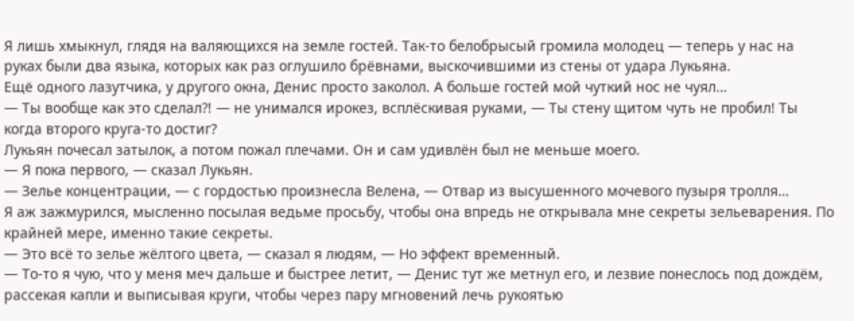Я лишь хмыкнул, глядя на валяющихся на земле гостей. Так-то белобрысый громила молодец — теперь у нас на руках были два языка, которых как раз оглушило брёвнами, выскочившими из стены от удара Лукьяна.
Ещё одного лазутчика, у другого окна, Денис просто заколол. А больше гостей мой чуткий нос не чуял…
— Ты вообще как это сделал⁈ — не унимался ирокез, всплёскивая руками, — Ты стену щитом чуть не пробил! Ты когда второго круга-то достиг?
Лукьян почесал затылок, а потом пожал плечами. Он и сам удивлён был не меньше моего.
— Я пока первого, — сказал Лукьян.
— Зелье концентрации, — с гордостью произнесла Велена, — Отвар из высушенного мочевого пузыря тролля…
Я аж зажмурился, мысленно посылая ведьме просьбу, чтобы она впредь не открывала мне секреты зельеварения. По крайней мере, именно такие секреты.
— Это всё то зелье жёлтого цвета, — сказал я людям, — Но эффект временный.
— То-то я чую, что у меня меч дальше и быстрее летит, — Денис тут же метнул его, и лезвие понеслось под дождём, рассекая капли и выписывая круги, чтобы через пару мгновений лечь рукоятью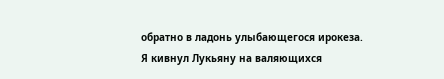обратно в ладонь улыбающегося ирокеза.
Я кивнул Лукьяну на валяющихся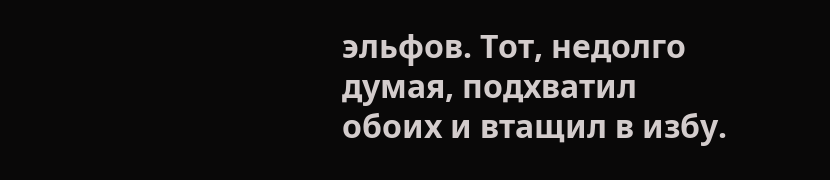эльфов. Тот, недолго думая, подхватил обоих и втащил в избу.